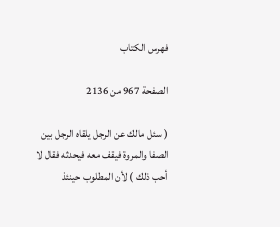فهرس الكتاب

الصفحة 967 من 2136

( سئل مالك عن الرجل يلقاه الرجل بين الصفا والمروة فيقف معه فيحدثه فقال لا أحب ذلك ) لأن المطلوب حينئذ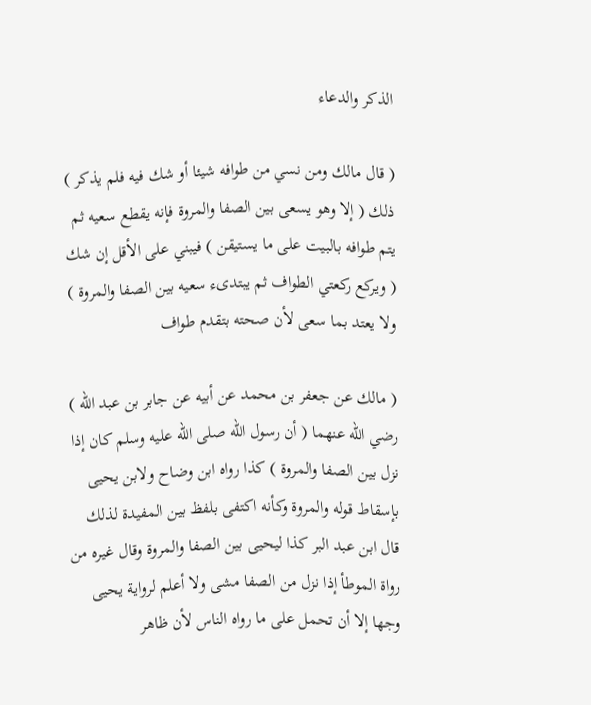الذكر والدعاء

( قال مالك ومن نسي من طوافه شيئا أو شك فيه فلم يذكر ) ذلك ( إلا وهو يسعى بين الصفا والمروة فإنه يقطع سعيه ثم يتم طوافه بالبيت على ما يستيقن ) فيبني على الأقل إن شك ( ويركع ركعتي الطواف ثم يبتدىء سعيه بين الصفا والمروة ) ولا يعتد بما سعى لأن صحته بتقدم طواف

( مالك عن جعفر بن محمد عن أبيه عن جابر بن عبد الله ) رضي الله عنهما ( أن رسول الله صلى الله عليه وسلم كان إذا نزل بين الصفا والمروة ) كذا رواه ابن وضاح ولابن يحيى بإسقاط قوله والمروة وكأنه اكتفى بلفظ بين المفيدة لذلك قال ابن عبد البر كذا ليحيى بين الصفا والمروة وقال غيره من رواة الموطأ إذا نزل من الصفا مشى ولا أعلم لرواية يحيى وجها إلا أن تحمل على ما رواه الناس لأن ظاهر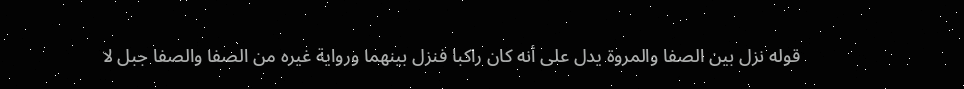قوله نزل بين الصفا والمروة يدل على أنه كان راكبا فنزل بينهما ورواية غيره من الصفا والصفا جبل لا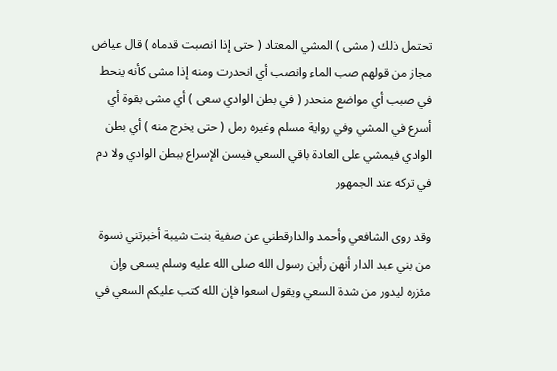تحتمل ذلك ( مشى ) المشي المعتاد ( حتى إذا انصبت قدماه ) قال عياض مجاز من قولهم صب الماء وانصب أي انحدرت ومنه إذا مشى كأنه ينحط في صبب أي مواضع منحدر ( في بطن الوادي سعى ) أي مشى بقوة أي أسرع في المشي وفي رواية مسلم وغيره رمل ( حتى يخرج منه ) أي بطن الوادي فيمشي على العادة باقي السعي فيسن الإسراع ببطن الوادي ولا دم في تركه عند الجمهور

وقد روى الشافعي وأحمد والدارقطني عن صفية بنت شيبة أخبرتني نسوة من بني عبد الدار أنهن رأين رسول الله صلى الله عليه وسلم يسعى وإن مئزره ليدور من شدة السعي ويقول اسعوا فإن الله كتب عليكم السعي في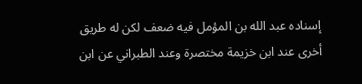إسناده عبد الله بن المؤمل فيه ضعف لكن له طريق أخرى عند ابن خزيمة مختصرة وعند الطبراني عن ابن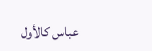عباس كالأول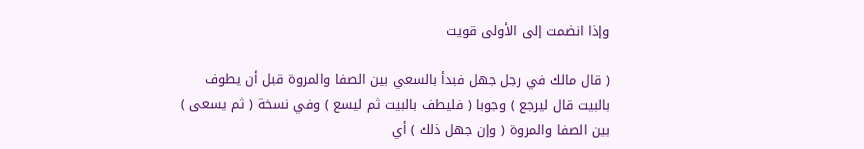وإذا انضمت إلى الأولى قويت

( قال مالك في رجل جهل فبدأ بالسعي بين الصفا والمروة قبل أن يطوف بالبيت قال ليرجع ) وجوبا ( فليطف بالبيت ثم ليسع ) وفي نسخة ( ثم يسعى ) بين الصفا والمروة ( وإن جهل ذلك ) أي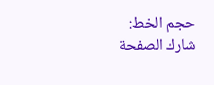حجم الخط:
شارك الصفحة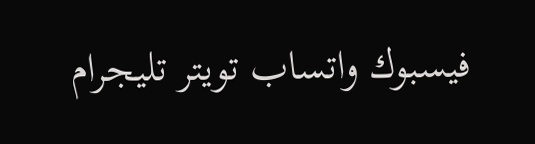فيسبوك واتساب تويتر تليجرام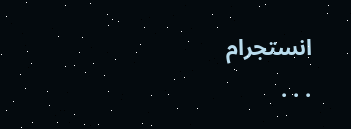انستجرام
. . .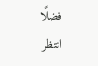فضلًا انتظر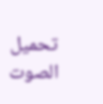تحميل الصوت